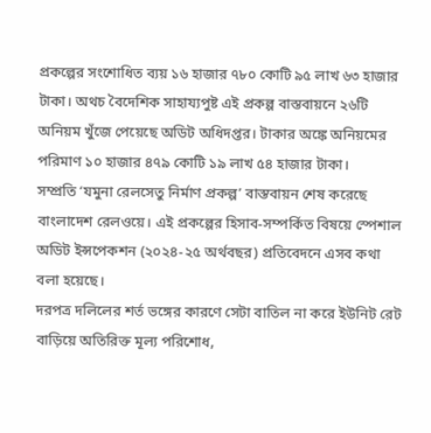প্রকল্পের সংশোধিত ব্যয় ১৬ হাজার ৭৮০ কোটি ৯৫ লাখ ৬৩ হাজার টাকা। অথচ বৈদেশিক সাহায্যপুষ্ট এই প্রকল্প বাস্তবায়নে ২৬টি অনিয়ম খুঁজে পেয়েছে অডিট অধিদপ্তর। টাকার অঙ্কে অনিয়মের পরিমাণ ১০ হাজার ৪৭৯ কোটি ১৯ লাখ ৫৪ হাজার টাকা।
সম্প্রতি ‘যমুনা রেলসেতু নির্মাণ প্রকল্প’ বাস্তবায়ন শেষ করেছে বাংলাদেশ রেলওয়ে। এই প্রকল্পের হিসাব-সম্পর্কিত বিষয়ে স্পেশাল অডিট ইন্সপেকশন (২০২৪-২৫ অর্থবছর) প্রতিবেদনে এসব কথা বলা হয়েছে।
দরপত্র দলিলের শর্ত ভঙ্গের কারণে সেটা বাতিল না করে ইউনিট রেট বাড়িয়ে অতিরিক্ত মূল্য পরিশোধ,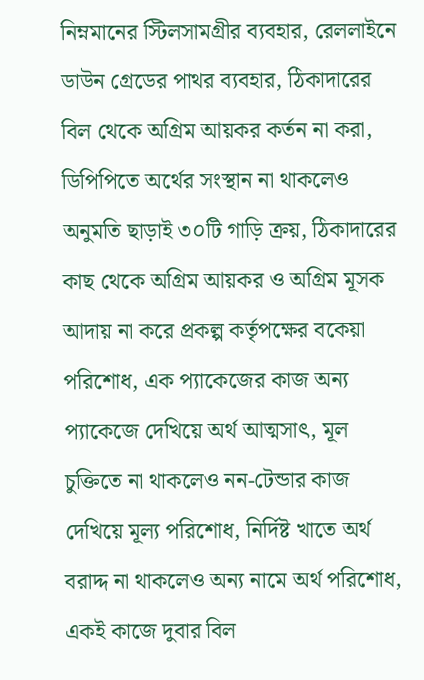নিম্নমানের স্টিলসামগ্রীর ব্যবহার, রেললাইনে ডাউন গ্রেডের পাথর ব্যবহার, ঠিকাদারের বিল থেকে অগ্রিম আয়কর কর্তন না করা, ডিপিপিতে অর্থের সংস্থান না থাকলেও অনুমতি ছাড়াই ৩০টি গাড়ি ক্রয়, ঠিকাদারের কাছ থেকে অগ্রিম আয়কর ও অগ্রিম মূসক আদায় না করে প্রকল্প কর্তৃপক্ষের বকেয়া পরিশোধ, এক প্যাকেজের কাজ অন্য প্যাকেজে দেখিয়ে অর্থ আত্মসাৎ, মূল চুক্তিতে না থাকলেও নন-টেন্ডার কাজ দেখিয়ে মূল্য পরিশোধ, নির্দিষ্ট খাতে অর্থ বরাদ্দ না থাকলেও অন্য নামে অর্থ পরিশোধ, একই কাজে দুবার বিল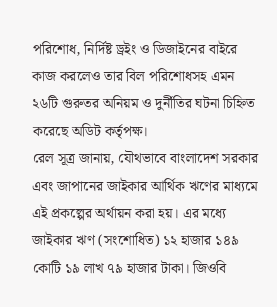পরিশোধ, নির্দিষ্ট ড্রইং ও ডিজাইনের বাইরে কাজ করলেও তার বিল পরিশোধসহ এমন ২৬টি গুরুতর অনিয়ম ও দুর্নীতির ঘটনা চিহ্নিত করেছে অডিট কর্তৃপক্ষ।
রেল সূত্র জানায়, যৌথভাবে বাংলাদেশ সরকার এবং জাপানের জাইকার আর্থিক ঋণের মাধ্যমে এই প্রকল্পের অর্থায়ন করা হয়। এর মধ্যে জাইকার ঋণ (সংশোধিত) ১২ হাজার ১৪৯ কোটি ১৯ লাখ ৭৯ হাজার টাকা। জিওবি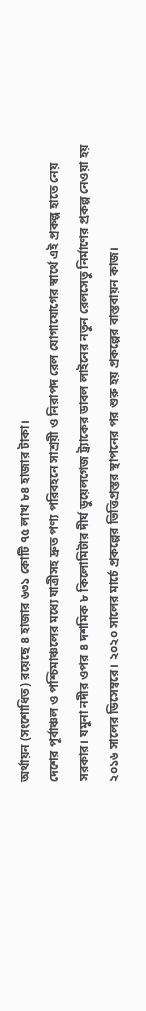অর্থায়ন (সংশোধিত) রয়েছে ৪ হাজার ৬৩১ কোটি ৭৫ লাখ ৮৪ হাজার টাকা।
দেশের পূর্বাঞ্চল ও পশ্চিমাঞ্চলের মধ্যে যাত্রীসহ দ্রুত পণ্য পরিবহনে সাশ্রয়ী ও নিরাপদ রেল যোগাযোগের স্বার্থে এই প্রকল্প হাতে নেয় সরকার। যমুনা নদীর ওপর ৪ দশমিক ৮ কিলোমিটার দীর্ঘ ডুয়েলগেজ ট্র্যাকের ডাবল লাইনের নতুন রেলসেতু নির্মাণের প্রকল্প নেওয়া হয় ২০১৬ সালের ডিসেম্বরে। ২০২০ সালের মার্চে প্রকল্পের ভিত্তিপ্রস্তর স্থাপনের পর শুরু হয় প্রকল্পের বাস্তবায়ন কাজ।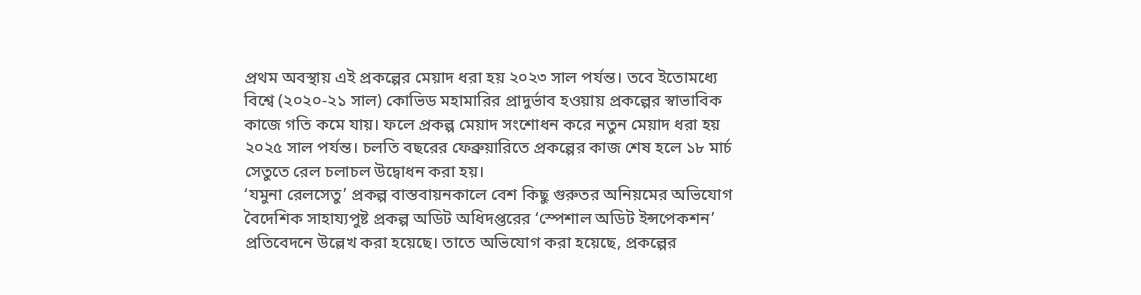প্রথম অবস্থায় এই প্রকল্পের মেয়াদ ধরা হয় ২০২৩ সাল পর্যন্ত। তবে ইতোমধ্যে বিশ্বে (২০২০-২১ সাল) কোভিড মহামারির প্রাদুর্ভাব হওয়ায় প্রকল্পের স্বাভাবিক কাজে গতি কমে যায়। ফলে প্রকল্প মেয়াদ সংশোধন করে নতুন মেয়াদ ধরা হয় ২০২৫ সাল পর্যন্ত। চলতি বছরের ফেব্রুয়ারিতে প্রকল্পের কাজ শেষ হলে ১৮ মার্চ সেতুতে রেল চলাচল উদ্বোধন করা হয়।
‘যমুনা রেলসেতু’ প্রকল্প বাস্তবায়নকালে বেশ কিছু গুরুতর অনিয়মের অভিযোগ বৈদেশিক সাহায্যপুষ্ট প্রকল্প অডিট অধিদপ্তরের ‘স্পেশাল অডিট ইন্সপেকশন’ প্রতিবেদনে উল্লেখ করা হয়েছে। তাতে অভিযোগ করা হয়েছে, প্রকল্পের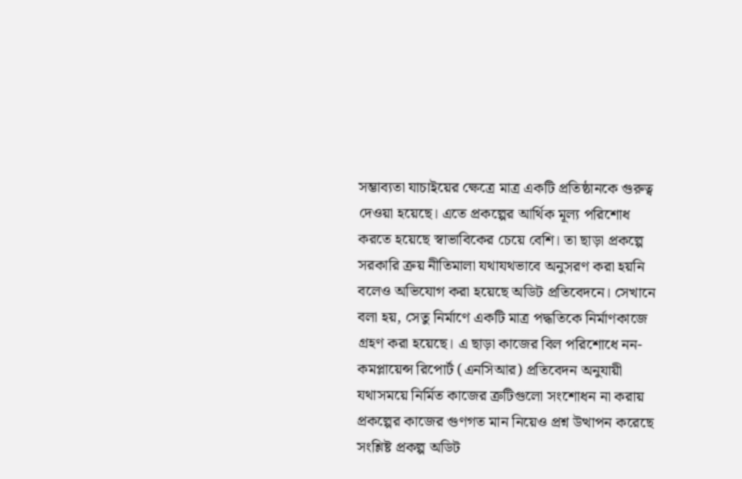সম্ভাব্যতা যাচাইয়ের ক্ষেত্রে মাত্র একটি প্রতিষ্ঠানকে গুরুত্ব দেওয়া হয়েছে। এতে প্রকল্পের আর্থিক মূল্য পরিশোধ করতে হয়েছে স্বাভাবিকের চেয়ে বেশি। তা ছাড়া প্রকল্পে সরকারি ক্রয় নীতিমালা যথাযথভাবে অনুসরণ করা হয়নি বলেও অভিযোগ করা হয়েছে অডিট প্রতিবেদনে। সেখানে বলা হয়, সেতু নির্মাণে একটি মাত্র পদ্ধতিকে নির্মাণকাজে গ্রহণ করা হয়েছে। এ ছাড়া কাজের বিল পরিশোধে নন-কমপ্লায়েন্স রিপোর্ট (এনসিআর) প্রতিবেদন অনুযায়ী যথাসময়ে নির্মিত কাজের ত্রুটিগুলো সংশোধন না করায় প্রকল্পের কাজের গুণগত মান নিয়েও প্রশ্ন উত্থাপন করেছে সংশ্লিষ্ট প্রকল্প অডিট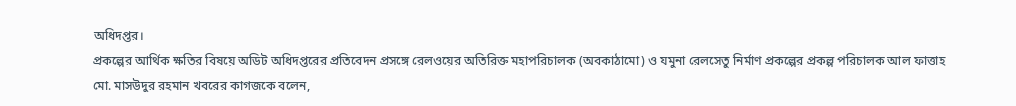অধিদপ্তর।
প্রকল্পের আর্থিক ক্ষতির বিষয়ে অডিট অধিদপ্তরের প্রতিবেদন প্রসঙ্গে রেলওয়ের অতিরিক্ত মহাপরিচালক (অবকাঠামো) ও যমুনা রেলসেতু নির্মাণ প্রকল্পের প্রকল্প পরিচালক আল ফাত্তাহ মো. মাসউদুর রহমান খবরের কাগজকে বলেন,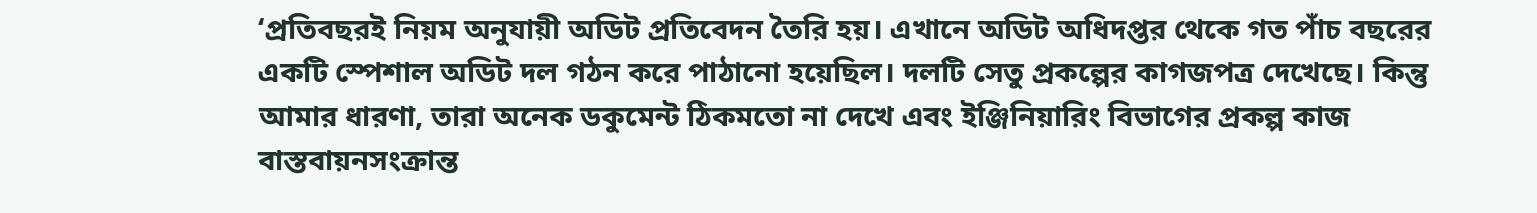‘প্রতিবছরই নিয়ম অনুযায়ী অডিট প্রতিবেদন তৈরি হয়। এখানে অডিট অধিদপ্তর থেকে গত পাঁচ বছরের একটি স্পেশাল অডিট দল গঠন করে পাঠানো হয়েছিল। দলটি সেতু প্রকল্পের কাগজপত্র দেখেছে। কিন্তু আমার ধারণা, তারা অনেক ডকুমেন্ট ঠিকমতো না দেখে এবং ইঞ্জিনিয়ারিং বিভাগের প্রকল্প কাজ বাস্তবায়নসংক্রান্ত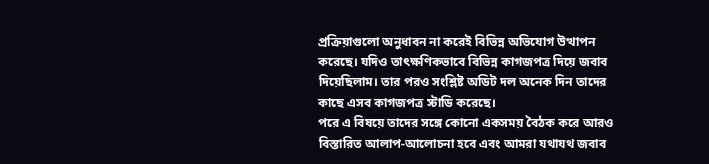প্রক্রিয়াগুলো অনুধাবন না করেই বিভিন্ন অভিযোগ উত্থাপন করেছে। যদিও তাৎক্ষণিকভাবে বিভিন্ন কাগজপত্র দিয়ে জবাব দিয়েছিলাম। তার পরও সংশ্লিষ্ট অডিট দল অনেক দিন তাদের কাছে এসব কাগজপত্র স্টাডি করেছে।
পরে এ বিষয়ে তাদের সঙ্গে কোনো একসময় বৈঠক করে আরও বিস্তারিত আলাপ-আলোচনা হবে এবং আমরা যথাযথ জবাব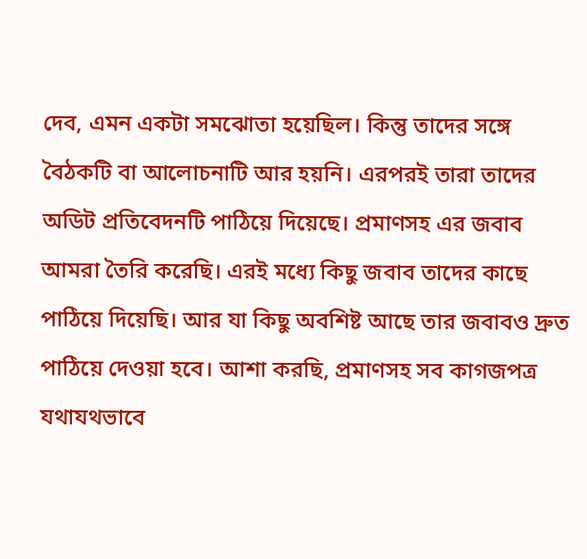দেব, এমন একটা সমঝোতা হয়েছিল। কিন্তু তাদের সঙ্গে বৈঠকটি বা আলোচনাটি আর হয়নি। এরপরই তারা তাদের অডিট প্রতিবেদনটি পাঠিয়ে দিয়েছে। প্রমাণসহ এর জবাব আমরা তৈরি করেছি। এরই মধ্যে কিছু জবাব তাদের কাছে পাঠিয়ে দিয়েছি। আর যা কিছু অবশিষ্ট আছে তার জবাবও দ্রুত পাঠিয়ে দেওয়া হবে। আশা করছি, প্রমাণসহ সব কাগজপত্র যথাযথভাবে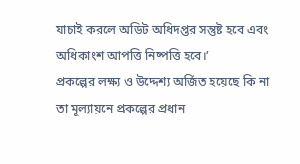যাচাই করলে অডিট অধিদপ্তর সন্তুষ্ট হবে এবং অধিকাংশ আপত্তি নিষ্পত্তি হবে।’
প্রকল্পের লক্ষ্য ও উদ্দেশ্য অর্জিত হয়েছে কি না তা মূল্যায়নে প্রকল্পের প্রধান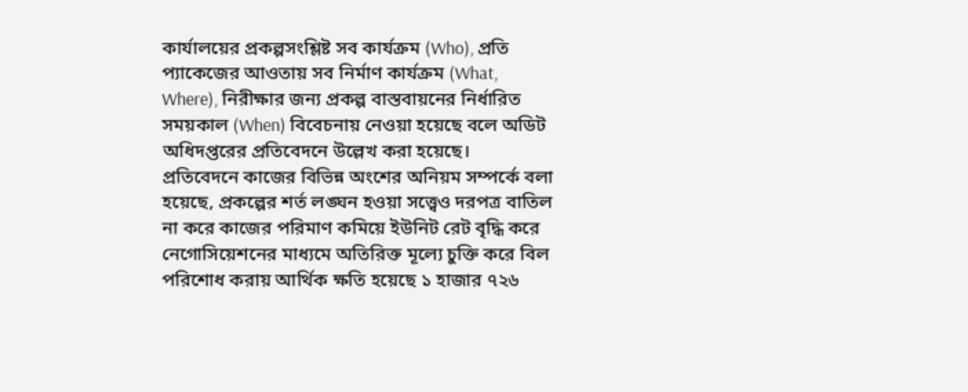কার্যালয়ের প্রকল্পসংশ্লিষ্ট সব কার্যক্রম (Who), প্রতি প্যাকেজের আওতায় সব নির্মাণ কার্যক্রম (What, Where), নিরীক্ষার জন্য প্রকল্প বাস্তবায়নের নির্ধারিত সময়কাল (When) বিবেচনায় নেওয়া হয়েছে বলে অডিট অধিদপ্তরের প্রতিবেদনে উল্লেখ করা হয়েছে।
প্রতিবেদনে কাজের বিভিন্ন অংশের অনিয়ম সম্পর্কে বলা হয়েছে, প্রকল্পের শর্ত লঙ্ঘন হওয়া সত্ত্বেও দরপত্র বাতিল না করে কাজের পরিমাণ কমিয়ে ইউনিট রেট বৃদ্ধি করে নেগোসিয়েশনের মাধ্যমে অতিরিক্ত মূল্যে চুক্তি করে বিল পরিশোধ করায় আর্থিক ক্ষতি হয়েছে ১ হাজার ৭২৬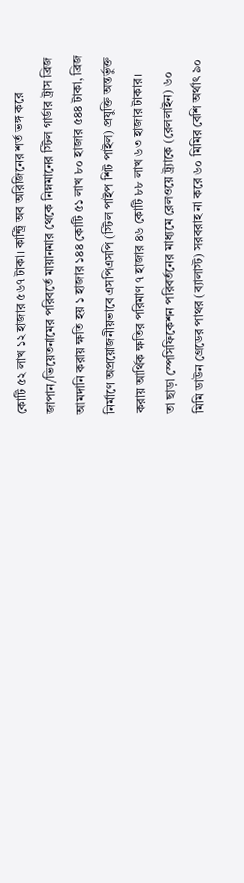কোটি ৫২ লাখ ১২ হাজার ৫৬৭ টাকা। কান্ট্রি অব অরিজিনের শর্ত ভঙ্গ করে জাপান/ভিয়েতনামের পরিবর্তে মায়ানমার থেকে নিম্নমানের স্টিল গার্ডার ট্রাস ব্রিজ আমদানি করায় ক্ষতি হয় ১ হাজার ১৪৪ কোটি ৫১ লাখ ৮০ হাজার ৫৪৪ টাকা, ব্রিজ নির্মাণে অপ্রয়োজনীয়ভাবে এসপিএসপি (স্টিল পাইপ শিট পাইল) প্রযুক্তি অন্তর্ভুক্ত করায় আর্থিক ক্ষতির পরিমাণ ৭ হাজার ৪৬ কোটি ৮৮ লাখ ৬৩ হাজার টাকার।
তা ছাড়া স্পেসিফিকেশন পরিবর্তনের মাধ্যমে রেলওয়ে ট্র্যাকে (রেললাইন) ৬০ মিমি ডাউন গ্রেডের পাথর (ব্যালাস্ট) সরবরাহ না করে ৬০ মিমির বেশি অর্থাৎ ৯০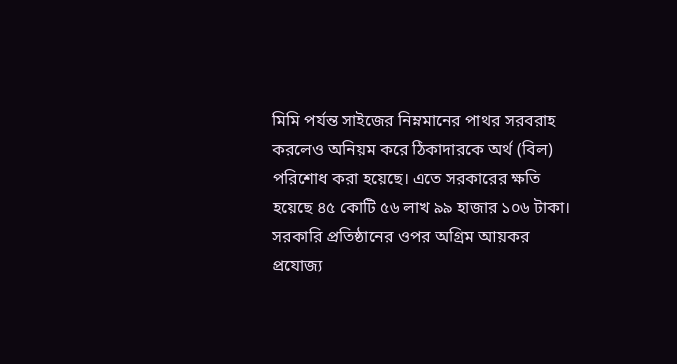মিমি পর্যন্ত সাইজের নিম্নমানের পাথর সরবরাহ করলেও অনিয়ম করে ঠিকাদারকে অর্থ (বিল) পরিশোধ করা হয়েছে। এতে সরকারের ক্ষতি হয়েছে ৪৫ কোটি ৫৬ লাখ ৯৯ হাজার ১০৬ টাকা। সরকারি প্রতিষ্ঠানের ওপর অগ্রিম আয়কর প্রযোজ্য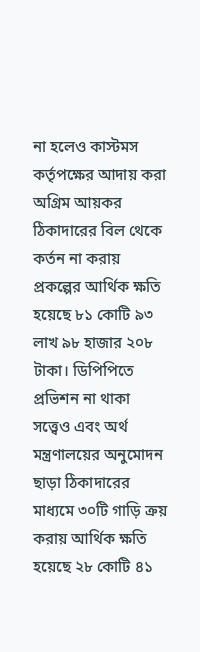না হলেও কাস্টমস কর্তৃপক্ষের আদায় করা অগ্রিম আয়কর ঠিকাদারের বিল থেকে কর্তন না করায় প্রকল্পের আর্থিক ক্ষতি হয়েছে ৮১ কোটি ৯৩ লাখ ৯৮ হাজার ২০৮ টাকা। ডিপিপিতে প্রভিশন না থাকা সত্ত্বেও এবং অর্থ মন্ত্রণালয়ের অনুমোদন ছাড়া ঠিকাদারের মাধ্যমে ৩০টি গাড়ি ক্রয় করায় আর্থিক ক্ষতি হয়েছে ২৮ কোটি ৪১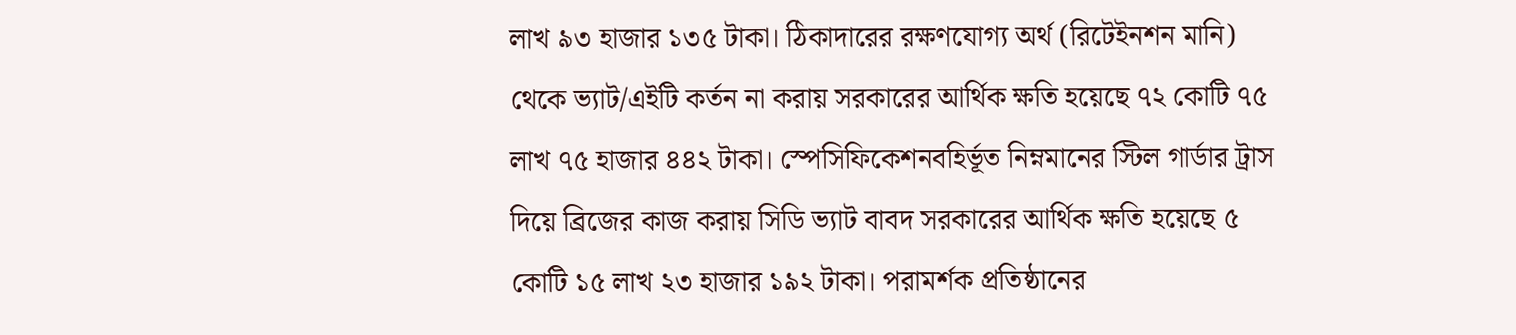লাখ ৯৩ হাজার ১৩৫ টাকা। ঠিকাদারের রক্ষণযোগ্য অর্থ (রিটেইনশন মানি) থেকে ভ্যাট/এইটি কর্তন না করায় সরকারের আর্থিক ক্ষতি হয়েছে ৭২ কোটি ৭৫ লাখ ৭৫ হাজার ৪৪২ টাকা। স্পেসিফিকেশনবহির্ভূত নিম্নমানের স্টিল গার্ডার ট্রাস দিয়ে ব্রিজের কাজ করায় সিডি ভ্যাট বাবদ সরকারের আর্থিক ক্ষতি হয়েছে ৫ কোটি ১৫ লাখ ২৩ হাজার ১৯২ টাকা। পরামর্শক প্রতিষ্ঠানের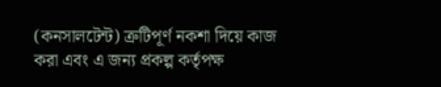(কনসালটেন্ট) ত্রুটিপূর্ণ নকশা দিয়ে কাজ করা এবং এ জন্য প্রকল্প কর্তৃপক্ষ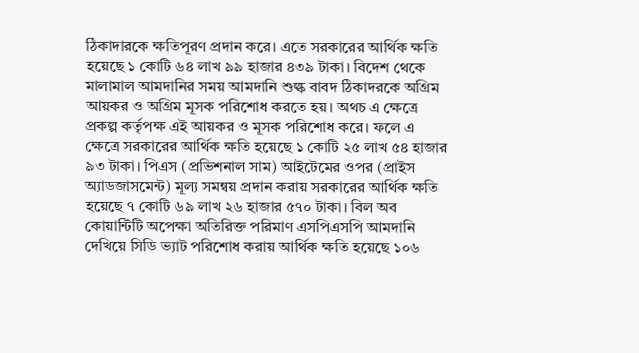ঠিকাদারকে ক্ষতিপূরণ প্রদান করে। এতে সরকারের আর্থিক ক্ষতি হয়েছে ১ কোটি ৬৪ লাখ ৯৯ হাজার ৪৩৯ টাকা। বিদেশ থেকে মালামাল আমদানির সময় আমদানি শুল্ক বাবদ ঠিকাদরকে অগ্রিম আয়কর ও অগ্রিম মূসক পরিশোধ করতে হয়। অথচ এ ক্ষেত্রে প্রকল্প কর্তৃপক্ষ এই আয়কর ও মূসক পরিশোধ করে। ফলে এ ক্ষেত্রে সরকারের আর্থিক ক্ষতি হয়েছে ১ কোটি ২৫ লাখ ৫৪ হাজার ৯৩ টাকা। পিএস (প্রভিশনাল সাম) আইটেমের ওপর (প্রাইস অ্যাডজাসমেন্ট) মূল্য সমন্বয় প্রদান করায় সরকারের আর্থিক ক্ষতি হয়েছে ৭ কোটি ৬৯ লাখ ২৬ হাজার ৫৭০ টাকা। বিল অব কোয়ান্টিটি অপেক্ষা অতিরিক্ত পরিমাণ এসপিএসপি আমদানি দেখিয়ে সিডি ভ্যাট পরিশোধ করায় আর্থিক ক্ষতি হয়েছে ১০৬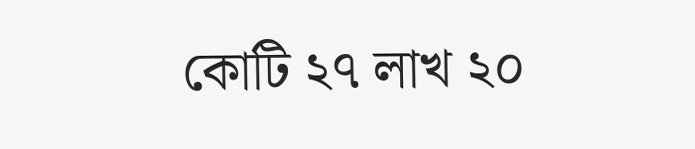কোটি ২৭ লাখ ২০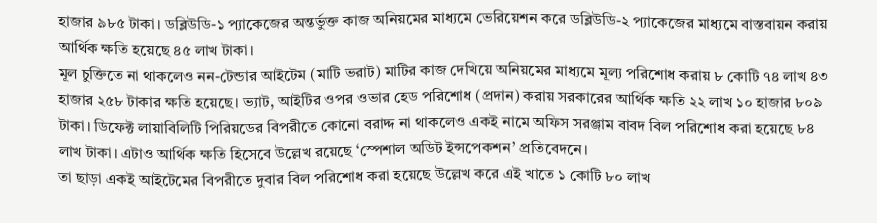হাজার ৯৮৫ টাকা। ডব্লিউডি-১ প্যাকেজের অন্তর্ভুক্ত কাজ অনিয়মের মাধ্যমে ভেরিয়েশন করে ডব্লিউডি-২ প্যাকেজের মাধ্যমে বাস্তবায়ন করায় আর্থিক ক্ষতি হয়েছে ৪৫ লাখ টাকা।
মূল চুক্তিতে না থাকলেও নন-টেন্ডার আইটেম (মাটি ভরাট) মাটির কাজ দেখিয়ে অনিয়মের মাধ্যমে মূল্য পরিশোধ করায় ৮ কোটি ৭৪ লাখ ৪৩ হাজার ২৫৮ টাকার ক্ষতি হয়েছে। ভ্যাট, আইটির ওপর ওভার হেড পরিশোধ (প্রদান) করায় সরকারের আর্থিক ক্ষতি ২২ লাখ ১০ হাজার ৮০৯ টাকা। ডিফেক্ট লায়াবিলিটি পিরিয়ডের বিপরীতে কোনো বরাদ্দ না থাকলেও একই নামে অফিস সরঞ্জাম বাবদ বিল পরিশোধ করা হয়েছে ৮৪ লাখ টাকা। এটাও আর্থিক ক্ষতি হিসেবে উল্লেখ রয়েছে ‘স্পেশাল অডিট ইন্সপেকশন’ প্রতিবেদনে।
তা ছাড়া একই আইটেমের বিপরীতে দুবার বিল পরিশোধ করা হয়েছে উল্লেখ করে এই খাতে ১ কোটি ৮০ লাখ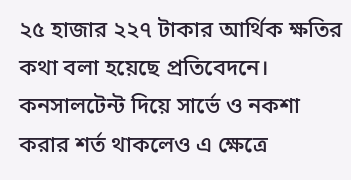২৫ হাজার ২২৭ টাকার আর্থিক ক্ষতির কথা বলা হয়েছে প্রতিবেদনে। কনসালটেন্ট দিয়ে সার্ভে ও নকশা করার শর্ত থাকলেও এ ক্ষেত্রে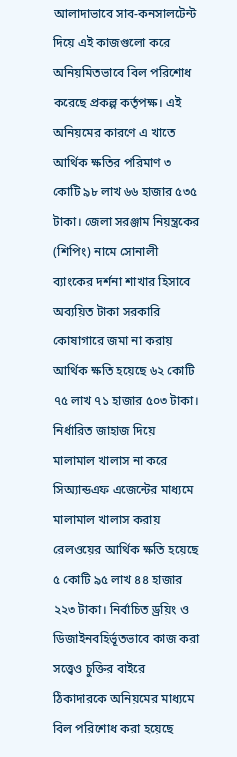আলাদাভাবে সাব-কনসালটেন্ট দিয়ে এই কাজগুলো করে অনিয়মিতভাবে বিল পরিশোধ করেছে প্রকল্প কর্তৃপক্ষ। এই অনিয়মের কারণে এ খাতে আর্থিক ক্ষতির পরিমাণ ৩ কোটি ৯৮ লাখ ৬৬ হাজার ৫৩৫ টাকা। জেলা সরঞ্জাম নিয়ন্ত্রকের (শিপিং) নামে সোনালী ব্যাংকের দর্শনা শাখার হিসাবে অব্যয়িত টাকা সরকারি কোষাগারে জমা না করায় আর্থিক ক্ষতি হয়েছে ৬২ কোটি ৭৫ লাখ ৭১ হাজার ৫০৩ টাকা। নির্ধারিত জাহাজ দিয়ে মালামাল খালাস না করে সিঅ্যান্ডএফ এজেন্টের মাধ্যমে মালামাল খালাস করায় রেলওয়ের আর্থিক ক্ষতি হয়েছে ৫ কোটি ৯৫ লাখ ৪৪ হাজার ২২৩ টাকা। নির্বাচিত ড্রয়িং ও ডিজাইনবহির্ভূতভাবে কাজ করা সত্ত্বেও চুক্তির বাইরে ঠিকাদারকে অনিয়মের মাধ্যমে বিল পরিশোধ করা হয়েছে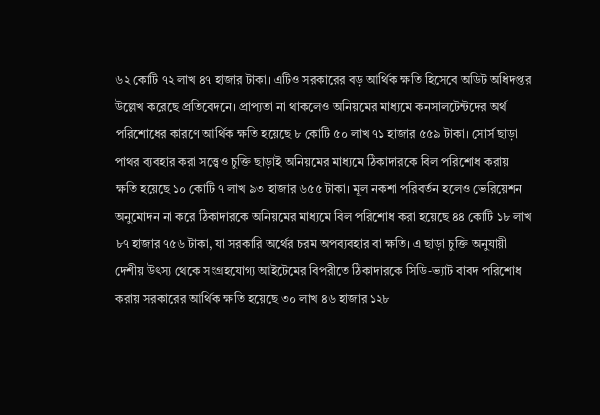৬২ কোটি ৭২ লাখ ৪৭ হাজার টাকা। এটিও সরকারের বড় আর্থিক ক্ষতি হিসেবে অডিট অধিদপ্তর উল্লেখ করেছে প্রতিবেদনে। প্রাপ্যতা না থাকলেও অনিয়মের মাধ্যমে কনসালটেন্টদের অর্থ পরিশোধের কারণে আর্থিক ক্ষতি হয়েছে ৮ কোটি ৫০ লাখ ৭১ হাজার ৫৫৯ টাকা। সোর্স ছাড়া পাথর ব্যবহার করা সত্ত্বেও চুক্তি ছাড়াই অনিয়মের মাধ্যমে ঠিকাদারকে বিল পরিশোধ করায় ক্ষতি হয়েছে ১০ কোটি ৭ লাখ ৯৩ হাজার ৬৫৫ টাকা। মূল নকশা পরিবর্তন হলেও ভেরিয়েশন অনুমোদন না করে ঠিকাদারকে অনিয়মের মাধ্যমে বিল পরিশোধ করা হয়েছে ৪৪ কোটি ১৮ লাখ ৮৭ হাজার ৭৫৬ টাকা, যা সরকারি অর্থের চরম অপব্যবহার বা ক্ষতি। এ ছাড়া চুক্তি অনুযায়ী দেশীয় উৎস্য থেকে সংগ্রহযোগ্য আইটেমের বিপরীতে ঠিকাদারকে সিডি-ভ্যাট বাবদ পরিশোধ করায় সরকারের আর্থিক ক্ষতি হয়েছে ৩০ লাখ ৪৬ হাজার ১২৮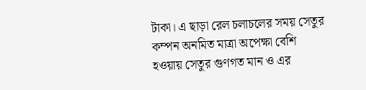টাকা। এ ছাড়া রেল চলাচলের সময় সেতুর কম্পন অনমিত মাত্রা অপেক্ষা বেশি হওয়ায় সেতুর গুণগত মান ও এর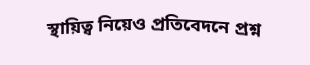স্থায়িত্ব নিয়েও প্রতিবেদনে প্রশ্ন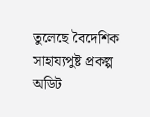তুলেছে বৈদেশিক সাহায্যপুষ্ট প্রকল্প অডিট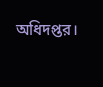অধিদপ্তর।